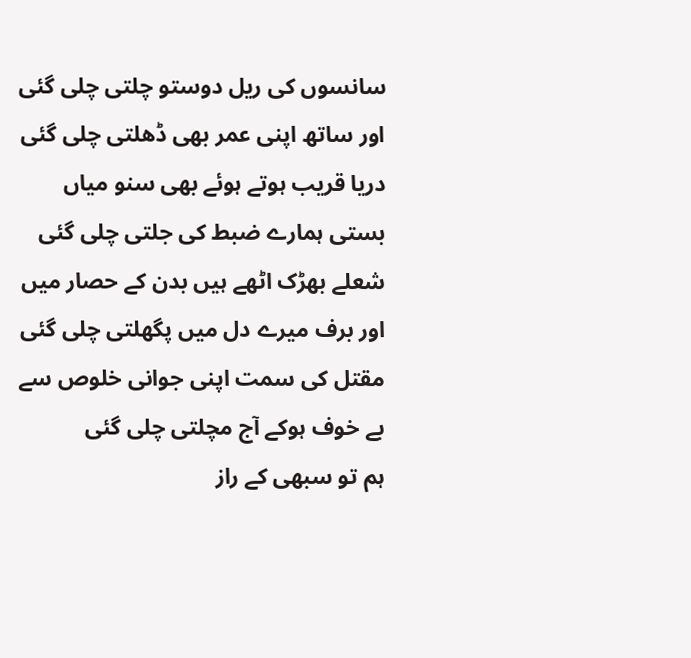سانسوں کی ریل دوستو چلتی چلی گئی
اور ساتھ اپنی عمر بھی ڈھلتی چلی گئی
دریا قریب ہوتے ہوئے بھی سنو میاں
بستی ہمارے ضبط کی جلتی چلی گئی
شعلے بھڑک اٹھے ہیں بدن کے حصار میں
اور برف میرے دل میں پگھلتی چلی گئی
مقتل کی سمت اپنی جوانی خلوص سے
بے خوف ہوکے آج مچلتی چلی گئی
ہم تو سبھی کے راز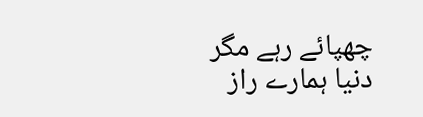چھپائے رہے مگر
دنیا ہمارے راز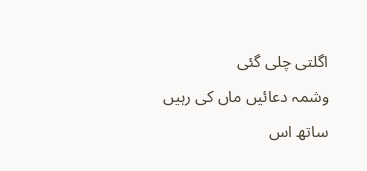اگلتی چلی گئی
وشمہ دعائیں ماں کی رہیں ساتھ اس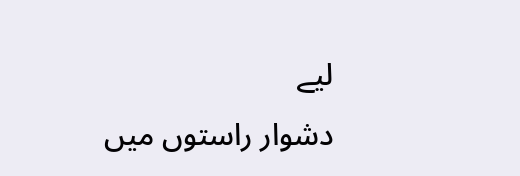لیے
دشوار راستوں میں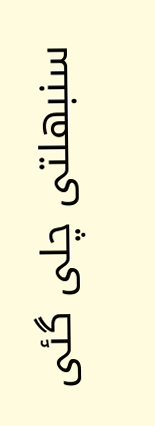سنبھلتی چلی گئی